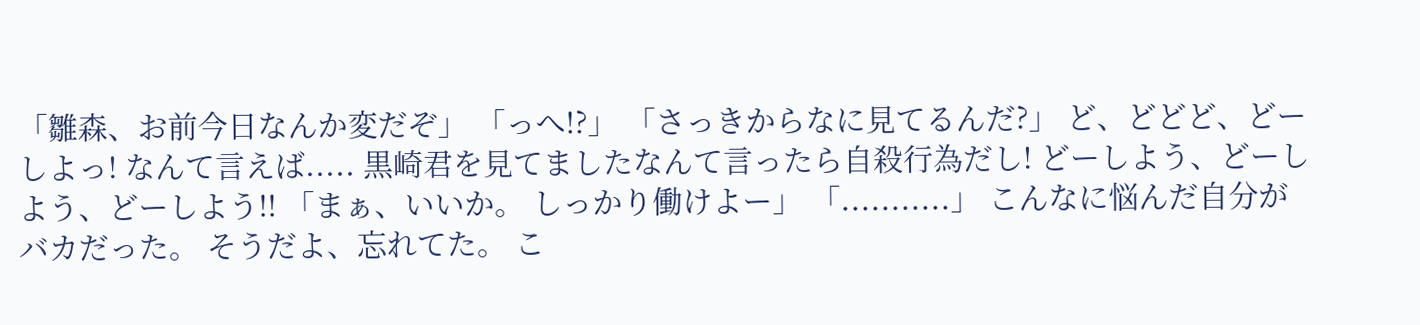「雛森、お前今日なんか変だぞ」 「っへ!?」 「さっきからなに見てるんだ?」 ど、どどど、どーしよっ! なんて言えば..... 黒崎君を見てましたなんて言ったら自殺行為だし! どーしよう、どーしよう、どーしよう!! 「まぁ、いいか。 しっかり働けよー」 「...........」 こんなに悩んだ自分がバカだった。 そうだよ、忘れてた。 こ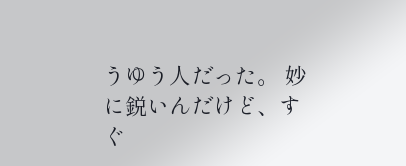うゆう人だった。 妙に鋭いんだけど、すぐ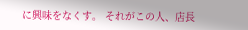に興味をなくす。 それがこの人、店長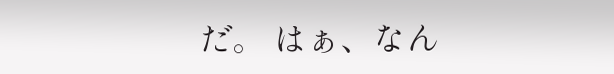だ。 はぁ、なん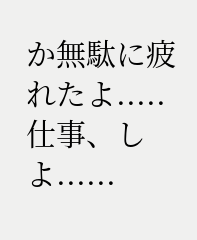か無駄に疲れたよ..... 仕事、しよ......